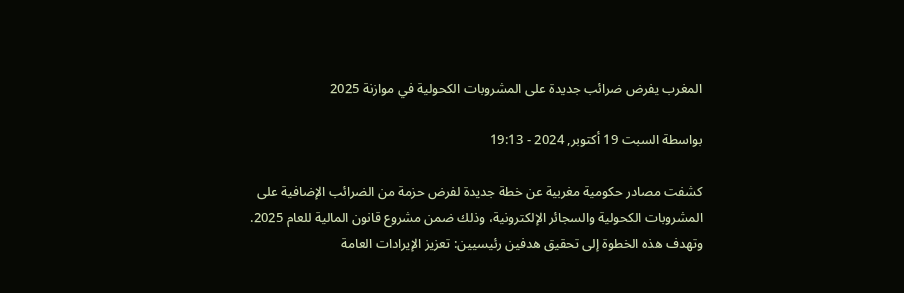المغرب يفرض ضرائب جديدة على المشروبات الكحولية في موازنة 2025

بواسطة السبت 19 أكتوبر, 2024 - 19:13

كشفت مصادر حكومية مغربية عن خطة جديدة لفرض حزمة من الضرائب الإضافية على المشروبات الكحولية والسجائر الإلكترونية، وذلك ضمن مشروع قانون المالية للعام 2025. وتهدف هذه الخطوة إلى تحقيق هدفين رئيسيين: تعزيز الإيرادات العامة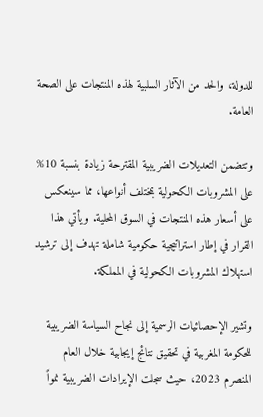للدولة، والحد من الآثار السلبية لهذه المنتجات على الصحة العامة.

وتتضمن التعديلات الضريبية المقترحة زيادة بنسبة 10% على المشروبات الكحولية بمختلف أنواعها، مما سينعكس على أسعار هذه المنتجات في السوق المحلية. ويأتي هذا القرار في إطار استراتيجية حكومية شاملة تهدف إلى ترشيد استهلاك المشروبات الكحولية في المملكة.

وتشير الإحصائيات الرسمية إلى نجاح السياسة الضريبية للحكومة المغربية في تحقيق نتائج إيجابية خلال العام المنصرم 2023، حيث سجلت الإيرادات الضريبية نمواً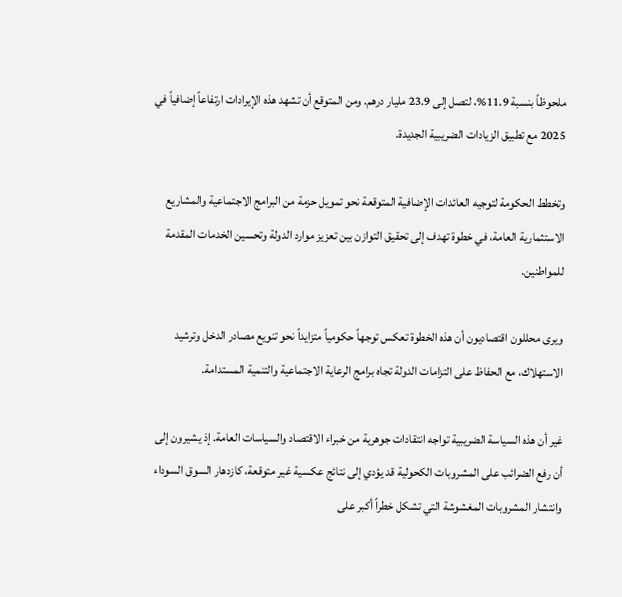ملحوظاً بنسبة 11.9%، لتصل إلى 23.9 مليار درهم. ومن المتوقع أن تشهد هذه الإيرادات ارتفاعاً إضافياً في 2025 مع تطبيق الزيادات الضريبية الجديدة.

وتخطط الحكومة لتوجيه العائدات الإضافية المتوقعة نحو تمويل حزمة من البرامج الاجتماعية والمشاريع الاستثمارية العامة، في خطوة تهدف إلى تحقيق التوازن بين تعزيز موارد الدولة وتحسين الخدمات المقدمة للمواطنين.

ويرى محللون اقتصاديون أن هذه الخطوة تعكس توجهاً حكومياً متزايداً نحو تنويع مصادر الدخل وترشيد الاستهلاك، مع الحفاظ على التزامات الدولة تجاه برامج الرعاية الاجتماعية والتنمية المستدامة.

غير أن هذه السياسة الضريبية تواجه انتقادات جوهرية من خبراء الاقتصاد والسياسات العامة. إذ يشيرون إلى أن رفع الضرائب على المشروبات الكحولية قد يؤدي إلى نتائج عكسية غير متوقعة، كازدهار السوق السوداء وانتشار المشروبات المغشوشة التي تشكل خطراً أكبر على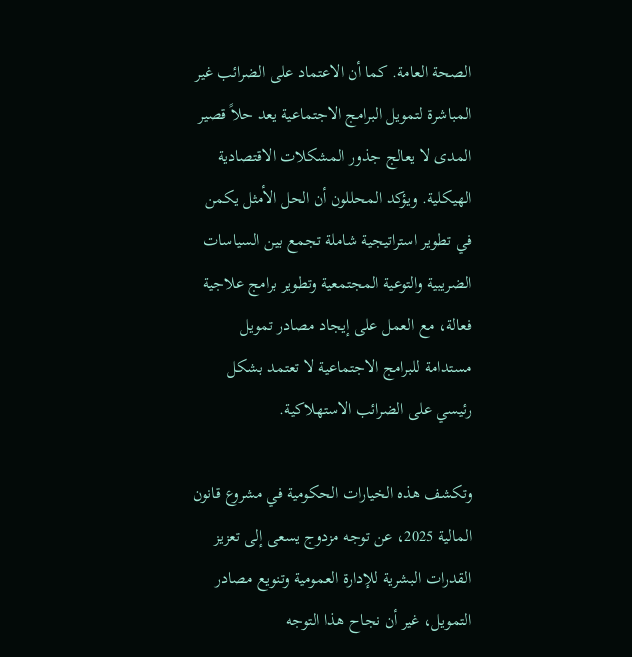الصحة العامة. كما أن الاعتماد على الضرائب غير المباشرة لتمويل البرامج الاجتماعية يعد حلاً قصير المدى لا يعالج جذور المشكلات الاقتصادية الهيكلية. ويؤكد المحللون أن الحل الأمثل يكمن في تطوير استراتيجية شاملة تجمع بين السياسات الضريبية والتوعية المجتمعية وتطوير برامج علاجية فعالة، مع العمل على إيجاد مصادر تمويل مستدامة للبرامج الاجتماعية لا تعتمد بشكل رئيسي على الضرائب الاستهلاكية.

وتكشف هذه الخيارات الحكومية في مشروع قانون المالية 2025، عن توجه مزدوج يسعى إلى تعزيز القدرات البشرية للإدارة العمومية وتنويع مصادر التمويل، غير أن نجاح هذا التوجه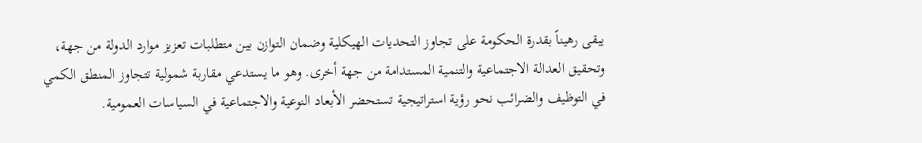يبقى رهيناً بقدرة الحكومة على تجاوز التحديات الهيكلية وضمان التوازن بين متطلبات تعزيز موارد الدولة من جهة، وتحقيق العدالة الاجتماعية والتنمية المستدامة من جهة أخرى. وهو ما يستدعي مقاربة شمولية تتجاوز المنطق الكمي في التوظيف والضرائب نحو رؤية استراتيجية تستحضر الأبعاد النوعية والاجتماعية في السياسات العمومية.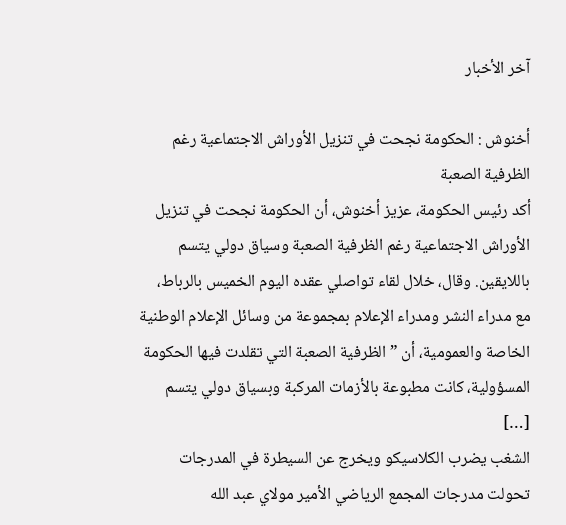آخر الأخبار

أخنوش : الحكومة نجحت في تنزيل الأوراش الاجتماعية رغم الظرفية الصعبة
أكد رئيس الحكومة، عزيز أخنوش، أن الحكومة نجحت في تنزيل الأوراش الاجتماعية رغم الظرفية الصعبة وسياق دولي يتسم باللايقين. وقال، خلال لقاء تواصلي عقده اليوم الخميس بالرباط، مع مدراء النشر ومدراء الإعلام بمجموعة من وسائل الإعلام الوطنية الخاصة والعمومية، أن ” الظرفية الصعبة التي تقلدت فيها الحكومة المسؤولية، كانت مطبوعة بالأزمات المركبة وبسياق دولي يتسم […]
الشغب يضرب الكلاسيكو ويخرج عن السيطرة في المدرجات
تحولت مدرجات المجمع الرياضي الأمير مولاي عبد الله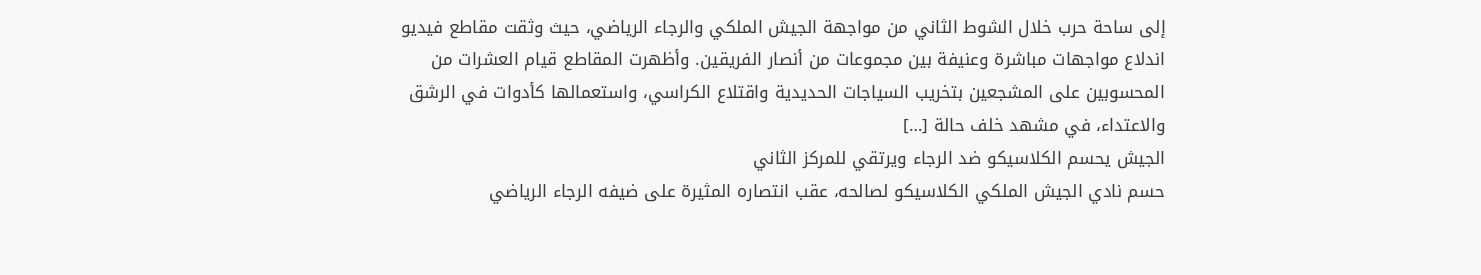إلى ساحة حرب خلال الشوط الثاني من مواجهة الجيش الملكي والرجاء الرياضي، حيث وثقت مقاطع فيديو اندلاع مواجهات مباشرة وعنيفة بين مجموعات من أنصار الفريقين. وأظهرت المقاطع قيام العشرات من المحسوبين على المشجعين بتخريب السياجات الحديدية واقتلاع الكراسي، واستعمالها كأدوات في الرشق والاعتداء، في مشهد خلف حالة […]
الجيش يحسم الكلاسيكو ضد الرجاء ويرتقي للمركز الثاني
حسم نادي الجيش الملكي الكلاسيكو لصالحه، عقب انتصاره المثيرة على ضيفه الرجاء الرياضي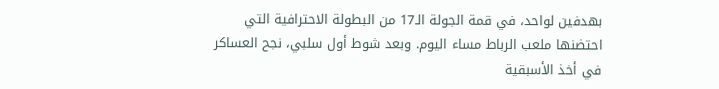بهدفين لواحد، في قمة الجولة الـ17 من البطولة الاحترافية التي احتضنها ملعب الرباط مساء اليوم. وبعد شوط أول سلبي، نجح العساكر في أخذ الأسبقية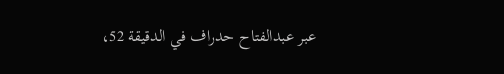عبر عبدالفتاح حدراف في الدقيقة 52،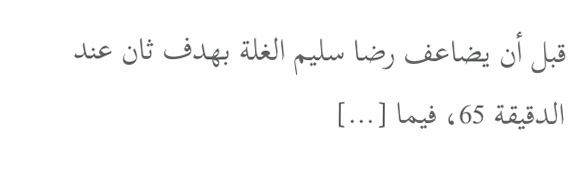قبل أن يضاعف رضا سليم الغلة بهدف ثان عند الدقيقة 65، فيما […]